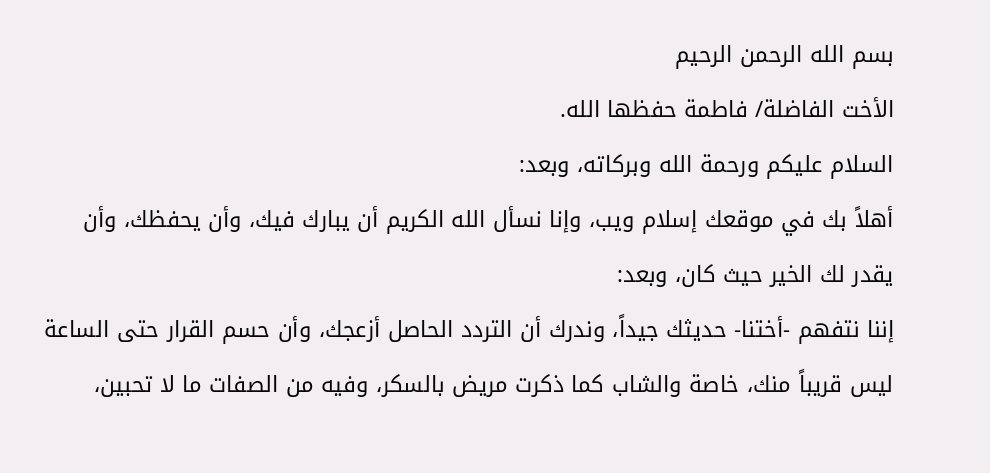بسم الله الرحمن الرحيم
الأخت الفاضلة/ فاطمة حفظها الله.
السلام عليكم ورحمة الله وبركاته، وبعد:
أهلاً بك في موقعك إسلام ويب، وإنا نسأل الله الكريم أن يبارك فيك، وأن يحفظك، وأن يقدر لك الخير حيث كان، وبعد:
إننا نتفهم -أختنا- حديثك جيداً، وندرك أن التردد الحاصل أزعجك، وأن حسم القرار حتى الساعة ليس قريباً منك، خاصة والشاب كما ذكرت مريض بالسكر، وفيه من الصفات ما لا تحبين،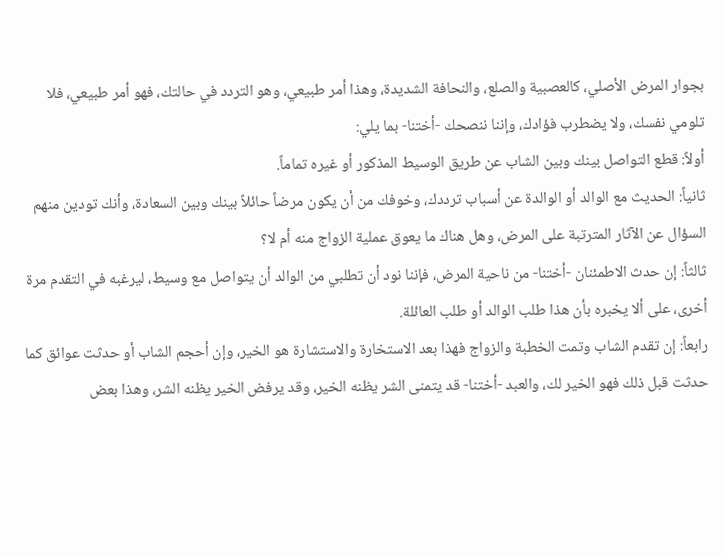بجوار المرض الأصلي، كالعصبية والصلع، والنحافة الشديدة، وهذا أمر طبيعي، وهو التردد في حالتك، فهو أمر طبيعي، فلا تلومي نفسك، ولا يضطرب فؤادك، وإننا ننصحك -أختنا- بما يلي:
أولاً: قطع التواصل بينك وبين الشاب عن طريق الوسيط المذكور أو غيره تماماً.
ثانياً: الحديث مع الوالد أو الوالدة عن أسباب ترددك، وخوفك من أن يكون مرضاً حائلاً بينك وبين السعادة، وأنك تودين منهم السؤال عن الآثار المترتبة على المرض، وهل هناك ما يعوق عملية الزواج منه أم لا؟
ثالثاً: إن حدث الاطمئنان -أختنا- من ناحية المرض، فإننا نود أن تطلبي من الوالد أن يتواصل مع وسيط، ليرغبه في التقدم مرة أخرى، على ألا يخبره بأن هذا طلب الوالد أو طلب العائلة.
رابعاً: إن تقدم الشاب وتمت الخطبة والزواج فهذا بعد الاستخارة والاستشارة هو الخير، وإن أحجم الشاب أو حدثت عوائق كما حدثت قبل ذلك فهو الخير لك، والعبد -أختنا- قد يتمنى الشر يظنه الخير، وقد يرفض الخير يظنه الشر، وهذا بعض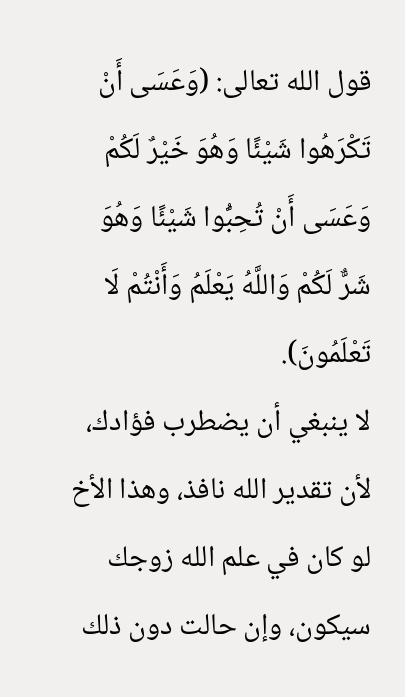قول الله تعالى: (وَعَسَى أَنْ تَكْرَهُوا شَيْئًا وَهُوَ خَيْرٌ لَكُمْ وَعَسَى أَنْ تُحِبُّوا شَيْئًا وَهُوَ شَرٌّ لَكُمْ وَاللَّهُ يَعْلَمُ وَأَنْتُمْ لَا تَعْلَمُونَ).
لا ينبغي أن يضطرب فؤادك، لأن تقدير الله نافذ، وهذا الأخ لو كان في علم الله زوجك سيكون، وإن حالت دون ذلك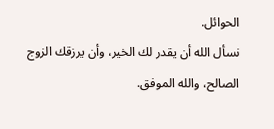الحوائل.
نسأل الله أن يقدر لك الخير، وأن يرزقك الزوج الصالح، والله الموفق.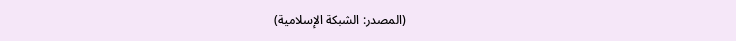(المصدر: الشبكة الإسلامية)